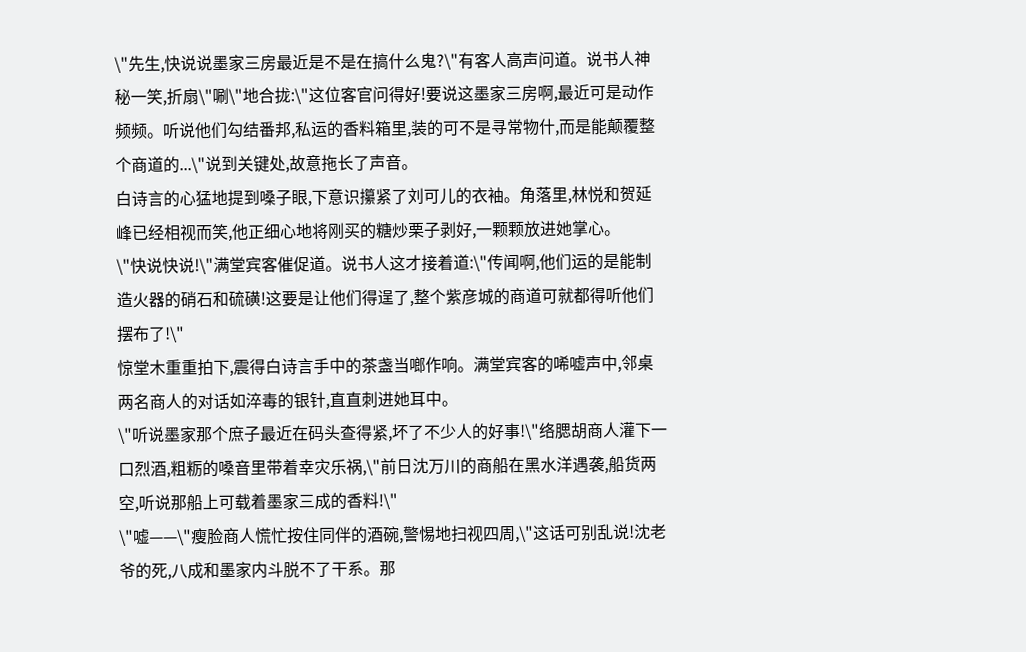\"先生,快说说墨家三房最近是不是在搞什么鬼?\"有客人高声问道。说书人神秘一笑,折扇\"唰\"地合拢:\"这位客官问得好!要说这墨家三房啊,最近可是动作频频。听说他们勾结番邦,私运的香料箱里,装的可不是寻常物什,而是能颠覆整个商道的...\"说到关键处,故意拖长了声音。
白诗言的心猛地提到嗓子眼,下意识攥紧了刘可儿的衣袖。角落里,林悦和贺延峰已经相视而笑,他正细心地将刚买的糖炒栗子剥好,一颗颗放进她掌心。
\"快说快说!\"满堂宾客催促道。说书人这才接着道:\"传闻啊,他们运的是能制造火器的硝石和硫磺!这要是让他们得逞了,整个紫彦城的商道可就都得听他们摆布了!\"
惊堂木重重拍下,震得白诗言手中的茶盏当啷作响。满堂宾客的唏嘘声中,邻桌两名商人的对话如淬毒的银针,直直刺进她耳中。
\"听说墨家那个庶子最近在码头查得紧,坏了不少人的好事!\"络腮胡商人灌下一口烈酒,粗粝的嗓音里带着幸灾乐祸,\"前日沈万川的商船在黑水洋遇袭,船货两空,听说那船上可载着墨家三成的香料!\"
\"嘘——\"瘦脸商人慌忙按住同伴的酒碗,警惕地扫视四周,\"这话可别乱说!沈老爷的死,八成和墨家内斗脱不了干系。那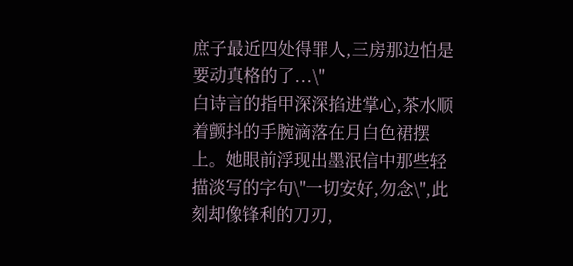庶子最近四处得罪人,三房那边怕是要动真格的了...\"
白诗言的指甲深深掐进掌心,茶水顺着颤抖的手腕滴落在月白色裙摆上。她眼前浮现出墨泯信中那些轻描淡写的字句\"一切安好,勿念\",此刻却像锋利的刀刃,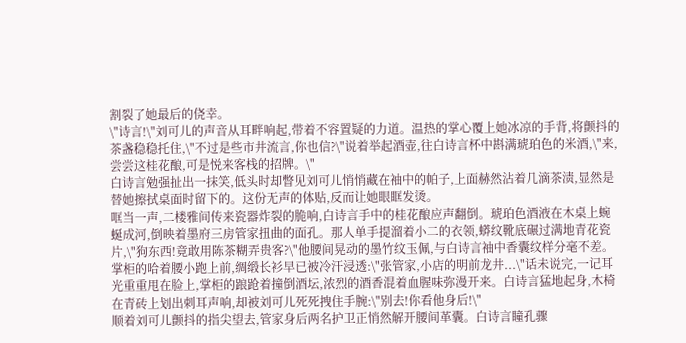割裂了她最后的侥幸。
\"诗言!\"刘可儿的声音从耳畔响起,带着不容置疑的力道。温热的掌心覆上她冰凉的手背,将颤抖的茶盏稳稳托住,\"不过是些市井流言,你也信?\"说着举起酒壶,往白诗言杯中斟满琥珀色的米酒,\"来,尝尝这桂花酿,可是悦来客栈的招牌。\"
白诗言勉强扯出一抹笑,低头时却瞥见刘可儿悄悄藏在袖中的帕子,上面赫然沾着几滴茶渍,显然是替她擦拭桌面时留下的。这份无声的体贴,反而让她眼眶发烫。
哐当一声,二楼雅间传来瓷器炸裂的脆响,白诗言手中的桂花酿应声翻倒。琥珀色酒液在木桌上蜿蜒成河,倒映着墨府三房管家扭曲的面孔。那人单手提溜着小二的衣领,蟒纹靴底碾过满地青花瓷片,\"狗东西!竟敢用陈茶糊弄贵客?\"他腰间晃动的墨竹纹玉佩,与白诗言袖中香囊纹样分毫不差。
掌柜的哈着腰小跑上前,绸缎长衫早已被冷汗浸透:\"张管家,小店的明前龙井...\"话未说完,一记耳光重重甩在脸上,掌柜的踉跄着撞倒酒坛,浓烈的酒香混着血腥味弥漫开来。白诗言猛地起身,木椅在青砖上划出刺耳声响,却被刘可儿死死拽住手腕:\"别去!你看他身后!\"
顺着刘可儿颤抖的指尖望去,管家身后两名护卫正悄然解开腰间革囊。白诗言瞳孔骤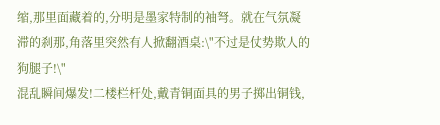缩,那里面藏着的,分明是墨家特制的袖弩。就在气氛凝滞的刹那,角落里突然有人掀翻酒桌:\"不过是仗势欺人的狗腿子!\"
混乱瞬间爆发!二楼栏杆处,戴青铜面具的男子掷出铜钱,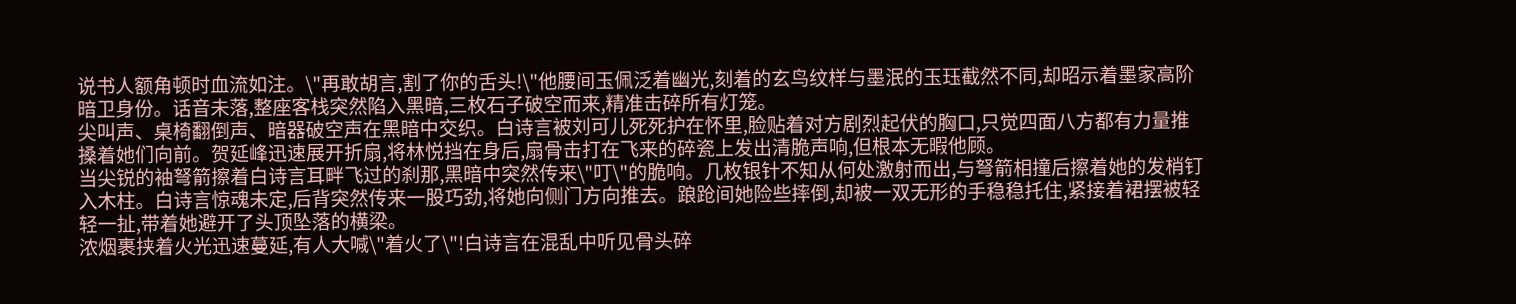说书人额角顿时血流如注。\"再敢胡言,割了你的舌头!\"他腰间玉佩泛着幽光,刻着的玄鸟纹样与墨泯的玉珏截然不同,却昭示着墨家高阶暗卫身份。话音未落,整座客栈突然陷入黑暗,三枚石子破空而来,精准击碎所有灯笼。
尖叫声、桌椅翻倒声、暗器破空声在黑暗中交织。白诗言被刘可儿死死护在怀里,脸贴着对方剧烈起伏的胸口,只觉四面八方都有力量推搡着她们向前。贺延峰迅速展开折扇,将林悦挡在身后,扇骨击打在飞来的碎瓷上发出清脆声响,但根本无暇他顾。
当尖锐的袖弩箭擦着白诗言耳畔飞过的刹那,黑暗中突然传来\"叮\"的脆响。几枚银针不知从何处激射而出,与弩箭相撞后擦着她的发梢钉入木柱。白诗言惊魂未定,后背突然传来一股巧劲,将她向侧门方向推去。踉跄间她险些摔倒,却被一双无形的手稳稳托住,紧接着裙摆被轻轻一扯,带着她避开了头顶坠落的横梁。
浓烟裹挟着火光迅速蔓延,有人大喊\"着火了\"!白诗言在混乱中听见骨头碎